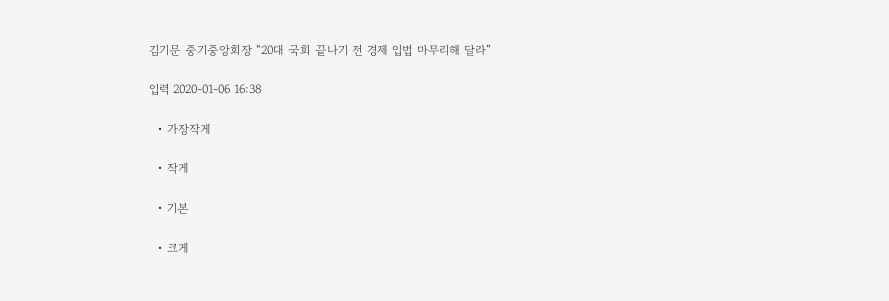김기문 중기중앙회장 “20대 국회 끝나기 전 경제 입법 마무리해 달라”

입력 2020-01-06 16:38

  • 가장작게

  • 작게

  • 기본

  • 크게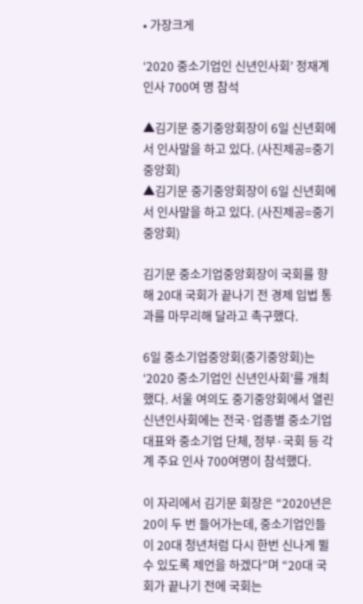• 가장크게

‘2020 중소기업인 신년인사회’ 정재계 인사 700여 명 참석

▲김기문 중기중앙회장이 6일 신년회에서 인사말을 하고 있다. (사진제공=중기중앙회)
▲김기문 중기중앙회장이 6일 신년회에서 인사말을 하고 있다. (사진제공=중기중앙회)

김기문 중소기업중앙회장이 국회를 향해 20대 국회가 끝나기 전 경제 입법 통과를 마무리해 달라고 촉구했다.

6일 중소기업중앙회(중기중앙회)는 ‘2020 중소기업인 신년인사회’를 개최했다. 서울 여의도 중기중앙회에서 열린 신년인사회에는 전국·업종별 중소기업 대표와 중소기업 단체, 정부·국회 등 각계 주요 인사 700여명이 참석했다.

이 자리에서 김기문 회장은 “2020년은 20이 두 번 들어가는데, 중소기업인들이 20대 청년처럼 다시 한번 신나게 뛸 수 있도록 제언을 하겠다”며 “20대 국회가 끝나기 전에 국회는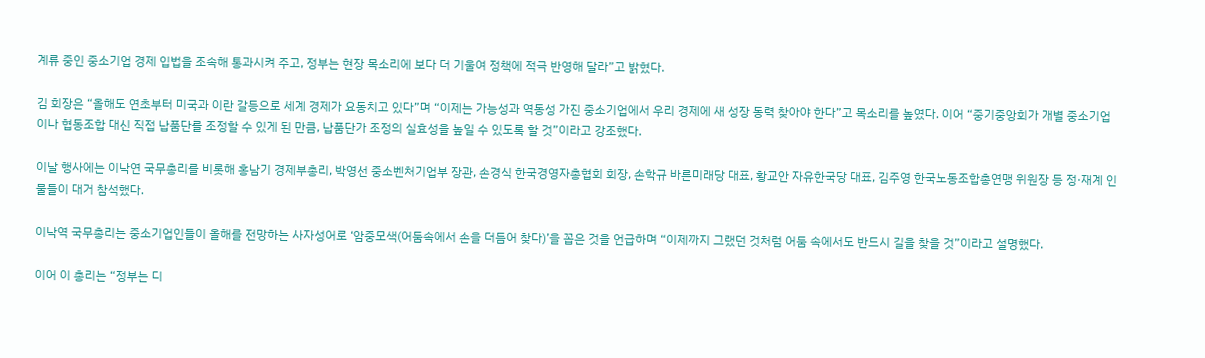계류 중인 중소기업 경제 입법을 조속해 통과시켜 주고, 정부는 현장 목소리에 보다 더 기울여 정책에 적극 반영해 달라”고 밝혔다.

김 회장은 “올해도 연초부터 미국과 이란 갈등으로 세계 경제가 요동치고 있다”며 “이제는 가능성과 역동성 가진 중소기업에서 우리 경제에 새 성장 동력 찾아야 한다”고 목소리를 높였다. 이어 “중기중앙회가 개별 중소기업이나 협동조합 대신 직접 납품단를 조정할 수 있게 된 만큼, 납품단가 조정의 실효성을 높일 수 있도록 할 것”이라고 강조했다.

이날 행사에는 이낙연 국무총리를 비롯해 홍남기 경제부총리, 박영선 중소벤처기업부 장관, 손경식 한국경영자총협회 회장, 손학규 바른미래당 대표, 황교안 자유한국당 대표, 김주영 한국노동조합총연맹 위원장 등 정·재계 인물들이 대거 참석했다.

이낙역 국무총리는 중소기업인들이 올해를 전망하는 사자성어로 ‘암중모색(어둠속에서 손을 더듬어 찾다)’을 꼽은 것을 언급하며 “이제까지 그랬던 것처럼 어둠 속에서도 반드시 길을 찾을 것”이라고 설명했다.

이어 이 총리는 “정부는 디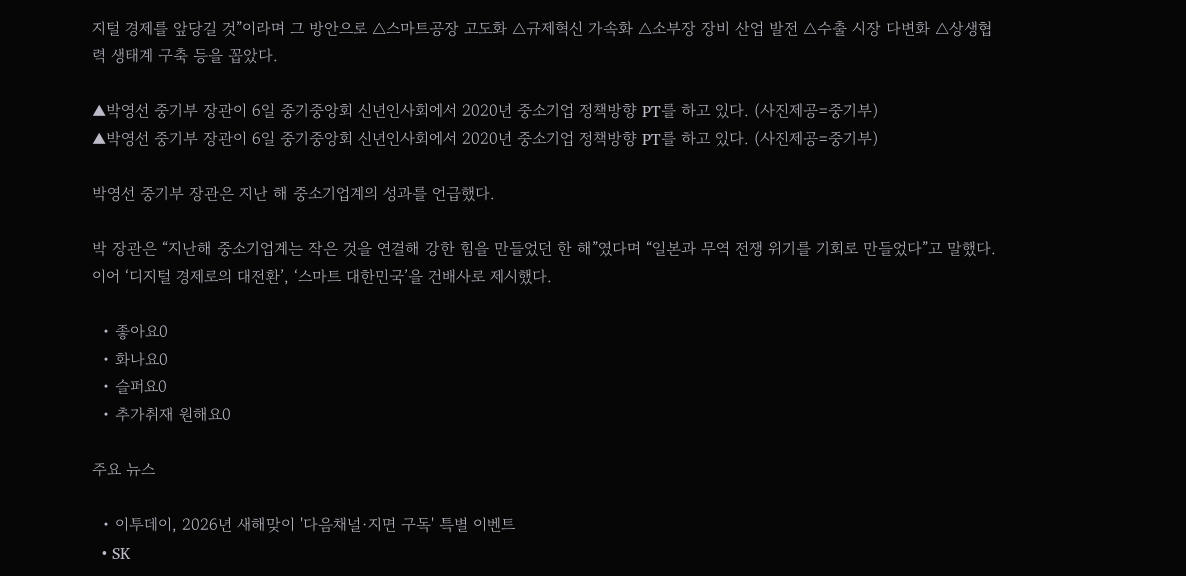지털 경제를 앞당길 것”이라며 그 방안으로 △스마트공장 고도화 △규제혁신 가속화 △소부장 장비 산업 발전 △수출 시장 다변화 △상생협력 생태계 구축 등을 꼽았다.

▲박영선 중기부 장관이 6일 중기중앙회 신년인사회에서 2020년 중소기업 정책방향 PT를 하고 있다. (사진제공=중기부)
▲박영선 중기부 장관이 6일 중기중앙회 신년인사회에서 2020년 중소기업 정책방향 PT를 하고 있다. (사진제공=중기부)

박영선 중기부 장관은 지난 해 중소기업계의 성과를 언급했다.

박 장관은 “지난해 중소기업계는 작은 것을 연결해 강한 힘을 만들었던 한 해”였다며 “일본과 무역 전쟁 위기를 기회로 만들었다”고 말했다. 이어 ‘디지털 경제로의 대전환’, ‘스마트 대한민국’을 건배사로 제시했다.

  • 좋아요0
  • 화나요0
  • 슬퍼요0
  • 추가취재 원해요0

주요 뉴스

  • 이투데이, 2026년 새해맞이 '다음채널·지면 구독' 특별 이벤트
  • SK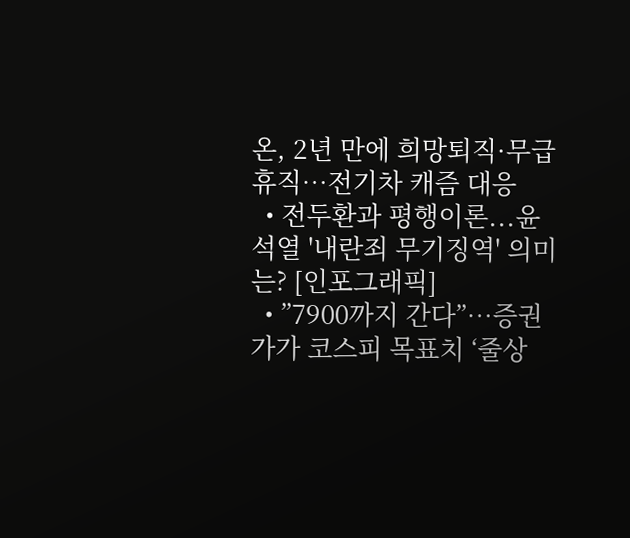온, 2년 만에 희망퇴직·무급휴직…전기차 캐즘 대응
  • 전두환과 평행이론...윤석열 '내란죄 무기징역' 의미는? [인포그래픽]
  • ”7900까지 간다”⋯증권가가 코스피 목표치 ‘줄상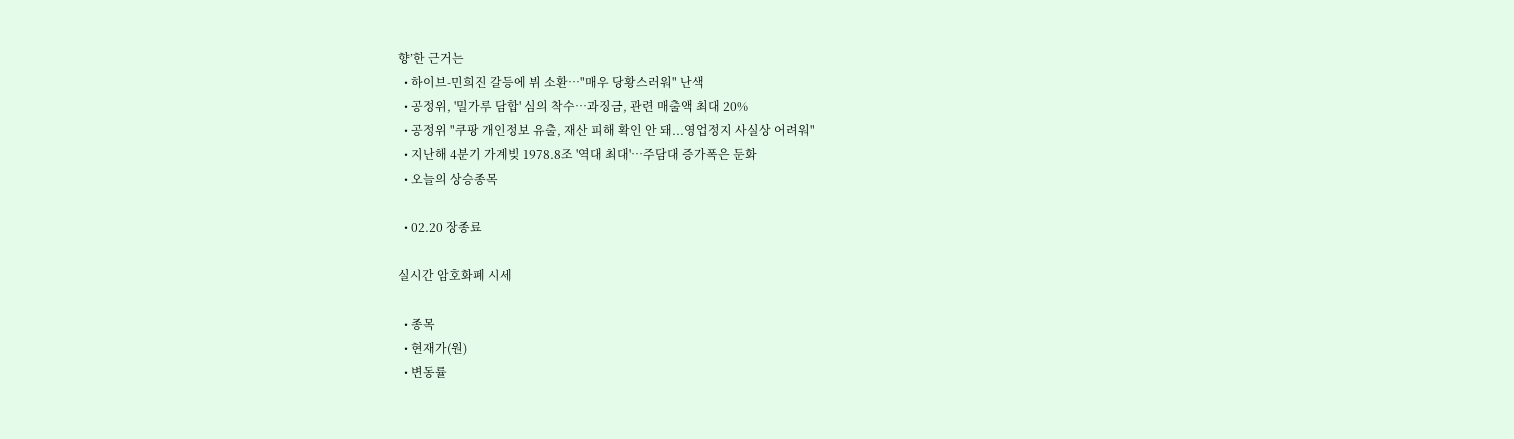향’한 근거는
  • 하이브-민희진 갈등에 뷔 소환⋯"매우 당황스러워" 난색
  • 공정위, '밀가루 담합' 심의 착수…과징금, 관련 매출액 최대 20%
  • 공정위 "쿠팡 개인정보 유출, 재산 피해 확인 안 돼...영업정지 사실상 어려워"
  • 지난해 4분기 가계빚 1978.8조 '역대 최대'⋯주담대 증가폭은 둔화
  • 오늘의 상승종목

  • 02.20 장종료

실시간 암호화폐 시세

  • 종목
  • 현재가(원)
  • 변동률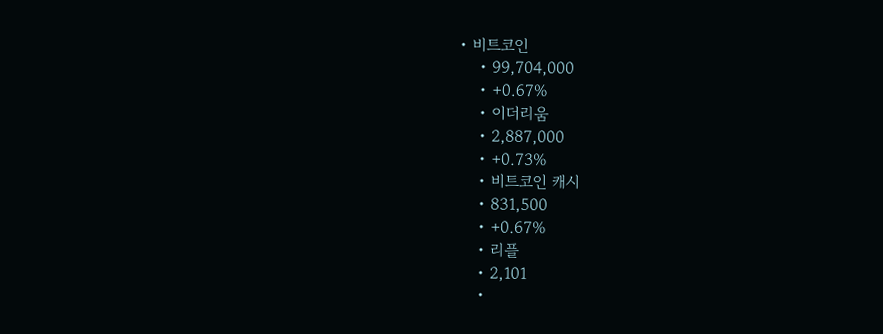• 비트코인
    • 99,704,000
    • +0.67%
    • 이더리움
    • 2,887,000
    • +0.73%
    • 비트코인 캐시
    • 831,500
    • +0.67%
    • 리플
    • 2,101
    •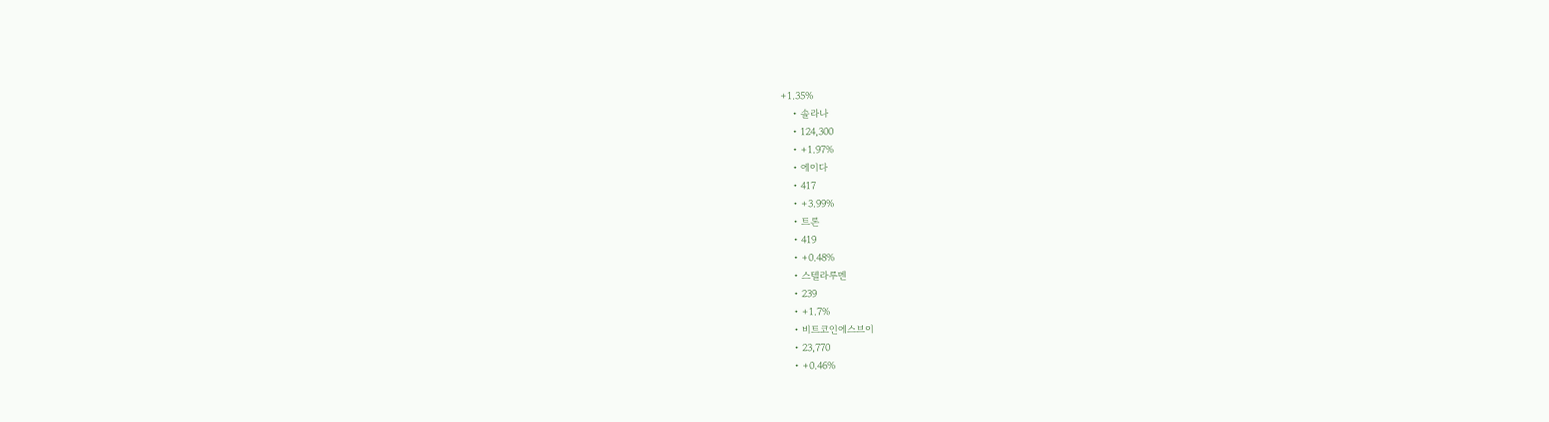+1.35%
    • 솔라나
    • 124,300
    • +1.97%
    • 에이다
    • 417
    • +3.99%
    • 트론
    • 419
    • +0.48%
    • 스텔라루멘
    • 239
    • +1.7%
    • 비트코인에스브이
    • 23,770
    • +0.46%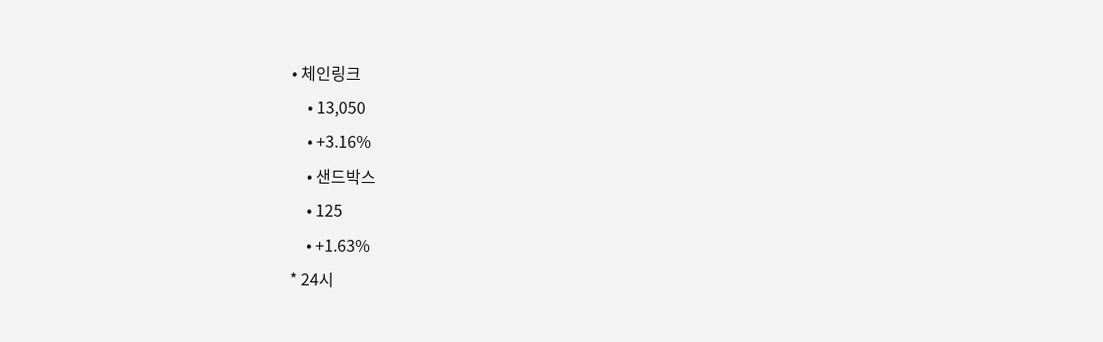• 체인링크
    • 13,050
    • +3.16%
    • 샌드박스
    • 125
    • +1.63%
* 24시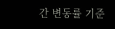간 변동률 기준